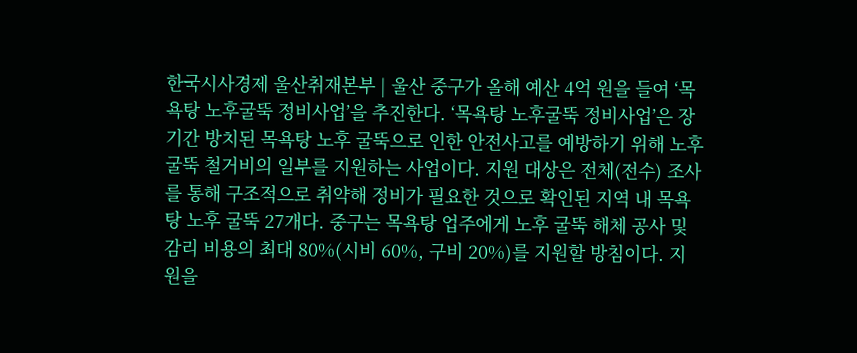한국시사경제 울산취재본부 | 울산 중구가 올해 예산 4억 원을 들여 ‘목욕탕 노후굴뚝 정비사업’을 추진한다. ‘목욕탕 노후굴뚝 정비사업’은 장기간 방치된 목욕탕 노후 굴뚝으로 인한 안전사고를 예방하기 위해 노후 굴뚝 철거비의 일부를 지원하는 사업이다. 지원 대상은 전체(전수) 조사를 통해 구조적으로 취약해 정비가 필요한 것으로 확인된 지역 내 목욕탕 노후 굴뚝 27개다. 중구는 목욕탕 업주에게 노후 굴뚝 해체 공사 및 감리 비용의 최대 80%(시비 60%, 구비 20%)를 지원할 방침이다. 지원을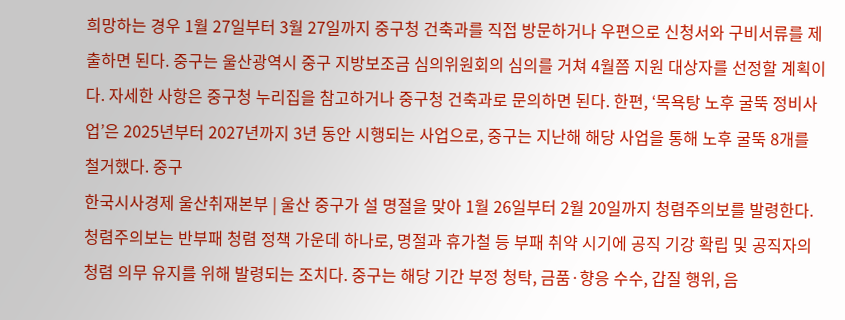희망하는 경우 1월 27일부터 3월 27일까지 중구청 건축과를 직접 방문하거나 우편으로 신청서와 구비서류를 제출하면 된다. 중구는 울산광역시 중구 지방보조금 심의위원회의 심의를 거쳐 4월쯤 지원 대상자를 선정할 계획이다. 자세한 사항은 중구청 누리집을 참고하거나 중구청 건축과로 문의하면 된다. 한편, ‘목욕탕 노후 굴뚝 정비사업’은 2025년부터 2027년까지 3년 동안 시행되는 사업으로, 중구는 지난해 해당 사업을 통해 노후 굴뚝 8개를 철거했다. 중구
한국시사경제 울산취재본부 | 울산 중구가 설 명절을 맞아 1월 26일부터 2월 20일까지 청렴주의보를 발령한다. 청렴주의보는 반부패 청렴 정책 가운데 하나로, 명절과 휴가철 등 부패 취약 시기에 공직 기강 확립 및 공직자의 청렴 의무 유지를 위해 발령되는 조치다. 중구는 해당 기간 부정 청탁, 금품·향응 수수, 갑질 행위, 음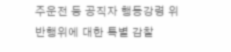주운전 등 공직자 행동강령 위반행위에 대한 특별 감찰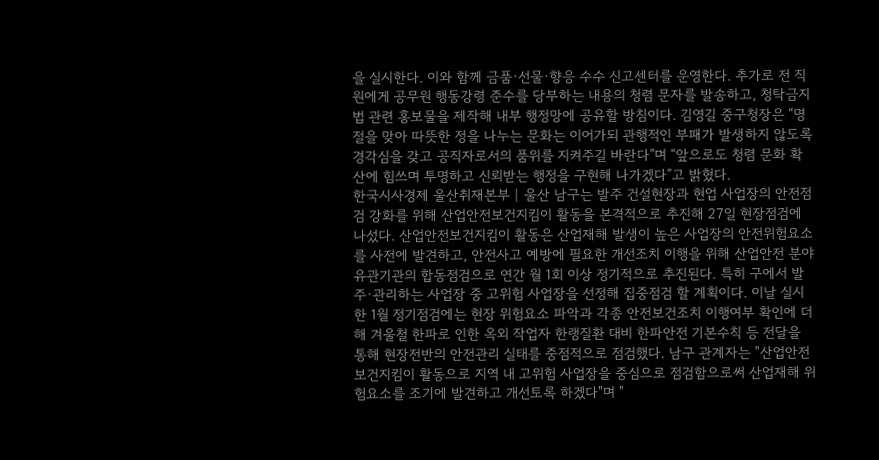을 실시한다. 이와 함께 금품·선물·향응 수수 신고센터를 운영한다. 추가로 전 직원에게 공무원 행동강령 준수를 당부하는 내용의 청렴 문자를 발송하고, 청탁금지법 관련 홍보물을 제작해 내부 행정망에 공유할 방침이다. 김영길 중구청장은 “명절을 맞아 따뜻한 정을 나누는 문화는 이어가되 관행적인 부패가 발생하지 않도록 경각심을 갖고 공직자로서의 품위를 지켜주길 바란다”며 “앞으로도 청렴 문화 확산에 힘쓰며 투명하고 신뢰받는 행정을 구현해 나가겠다”고 밝혔다.
한국시사경제 울산취재본부 | 울산 남구는 발주 건설현장과 현업 사업장의 안전점검 강화를 위해 산업안전보건지킴이 활동을 본격적으로 추진해 27일 현장점검에 나섰다. 산업안전보건지킴이 활동은 산업재해 발생이 높은 사업장의 안전위험요소를 사전에 발견하고, 안전사고 예방에 필요한 개선조치 이행을 위해 산업안전 분야 유관기관의 합동점검으로 연간 월 1회 이상 정기적으로 추진된다. 특히 구에서 발주·관리하는 사업장 중 고위험 사업장을 선정해 집중점검 할 계획이다. 이날 실시한 1월 정기점검에는 현장 위험요소 파악과 각종 안전보건조치 이행여부 확인에 더해 겨울철 한파로 인한 옥외 작업자 한랭질환 대비 한파안전 기본수칙 등 전달을 통해 현장전반의 안전관리 실태를 중점적으로 점검했다. 남구 관계자는 "산업안전보건지킴이 활동으로 지역 내 고위험 사업장을 중심으로 점검함으로써 산업재해 위험요소를 조기에 발견하고 개선토록 하겠다"며 "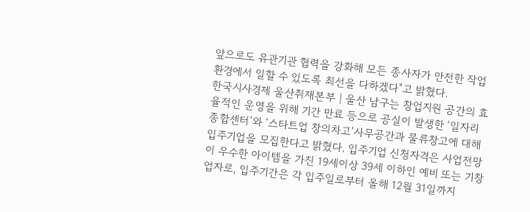앞으로도 유관기관 협력을 강화해 모든 종사자가 안전한 작업환경에서 일할 수 있도록 최선을 다하겠다"고 밝혔다.
한국시사경제 울산취재본부 | 울산 남구는 창업지원 공간의 효율적인 운영을 위해 기간 만료 등으로 공실이 발생한 ‘일자리종합센터’와 ‘스타트업 창의차고’사무공간과 물류창고에 대해 입주기업을 모집한다고 밝혔다. 입주기업 신청자격은 사업전망이 우수한 아이템을 가진 19세이상 39세 이하인 예비 또는 기창업자로, 입주기간은 각 입주일로부터 올해 12월 31일까지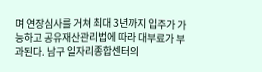며 연장심사를 거쳐 최대 3년까지 입주가 가능하고 공유재산관리법에 따라 대부료가 부과된다. 남구 일자리종합센터의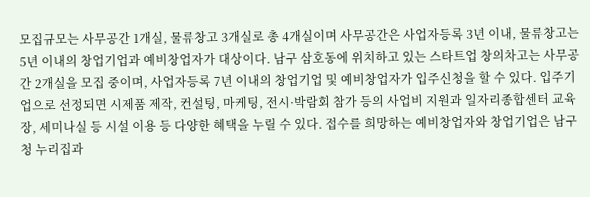모집규모는 사무공간 1개실, 물류창고 3개실로 총 4개실이며 사무공간은 사업자등록 3년 이내, 물류창고는 5년 이내의 창업기업과 예비창업자가 대상이다. 남구 삼호동에 위치하고 있는 스타트업 창의차고는 사무공간 2개실을 모집 중이며, 사업자등록 7년 이내의 창업기업 및 예비창업자가 입주신청을 할 수 있다. 입주기업으로 선정되면 시제품 제작, 컨설팅, 마케팅, 전시·박람회 참가 등의 사업비 지원과 일자리종합센터 교육장, 세미나실 등 시설 이용 등 다양한 혜택을 누릴 수 있다. 접수를 희망하는 예비창업자와 창업기업은 남구청 누리집과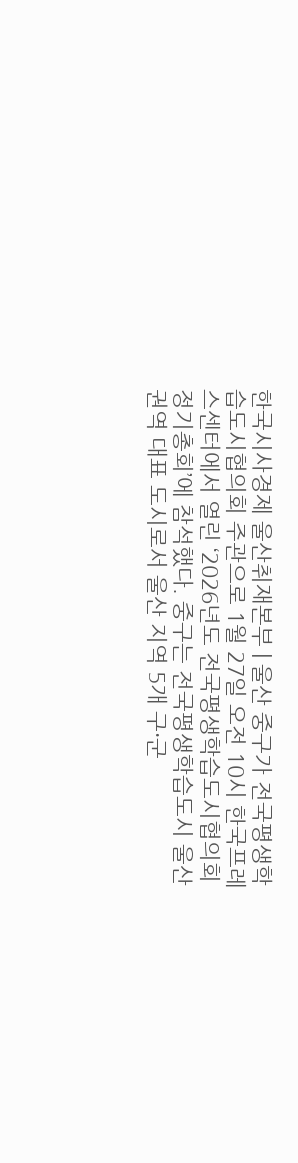한국시사경제 울산취재본부 | 울산 중구가 전국평생학습도시협의회 주관으로 1월 27일 오전 10시 한국프레스센터에서 열린 ‘2026년도 전국평생학습도시협의회 정기총회’에 참석했다. 중구는 전국평생학습도시 울산권역 대표 도시로서 울산 지역 5개 구·군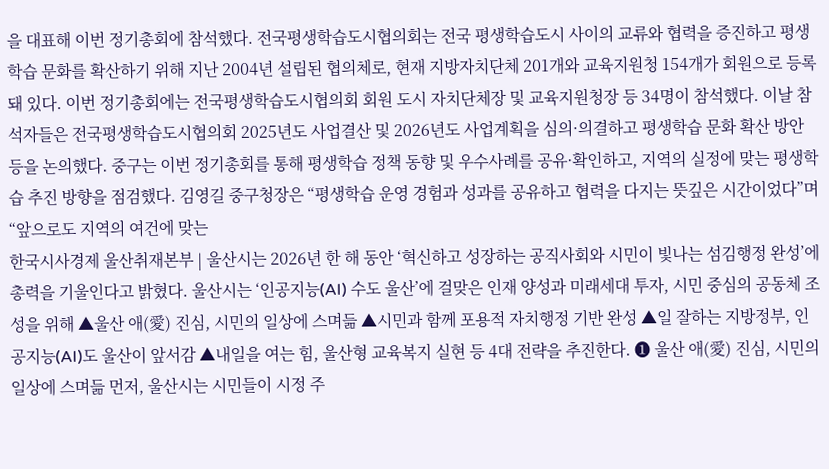을 대표해 이번 정기총회에 참석했다. 전국평생학습도시협의회는 전국 평생학습도시 사이의 교류와 협력을 증진하고 평생학습 문화를 확산하기 위해 지난 2004년 설립된 협의체로, 현재 지방자치단체 201개와 교육지원청 154개가 회원으로 등록돼 있다. 이번 정기총회에는 전국평생학습도시협의회 회원 도시 자치단체장 및 교육지원청장 등 34명이 참석했다. 이날 참석자들은 전국평생학습도시협의회 2025년도 사업결산 및 2026년도 사업계획을 심의·의결하고 평생학습 문화 확산 방안 등을 논의했다. 중구는 이번 정기총회를 통해 평생학습 정책 동향 및 우수사례를 공유·확인하고, 지역의 실정에 맞는 평생학습 추진 방향을 점검했다. 김영길 중구청장은 “평생학습 운영 경험과 성과를 공유하고 협력을 다지는 뜻깊은 시간이었다”며 “앞으로도 지역의 여건에 맞는
한국시사경제 울산취재본부 | 울산시는 2026년 한 해 동안 ‘혁신하고 성장하는 공직사회와 시민이 빛나는 섬김행정 완성’에 총력을 기울인다고 밝혔다. 울산시는 ‘인공지능(AI) 수도 울산’에 걸맞은 인재 양성과 미래세대 투자, 시민 중심의 공동체 조성을 위해 ▲울산 애(愛) 진심, 시민의 일상에 스며듦 ▲시민과 함께 포용적 자치행정 기반 완성 ▲일 잘하는 지방정부, 인공지능(AI)도 울산이 앞서감 ▲내일을 여는 힘, 울산형 교육복지 실현 등 4대 전략을 추진한다. ➊ 울산 애(愛) 진심, 시민의 일상에 스며듦 먼저, 울산시는 시민들이 시정 주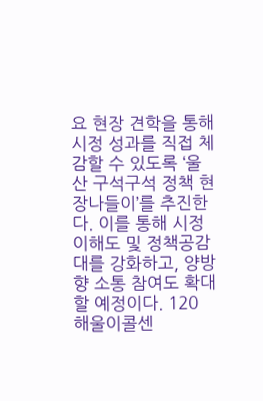요 현장 견학을 통해 시정 성과를 직접 체감할 수 있도록 ‘울산 구석구석 정책 현장나들이’를 추진한다. 이를 통해 시정이해도 및 정책공감대를 강화하고, 양방향 소통 참여도 확대할 예정이다. 120 해울이콜센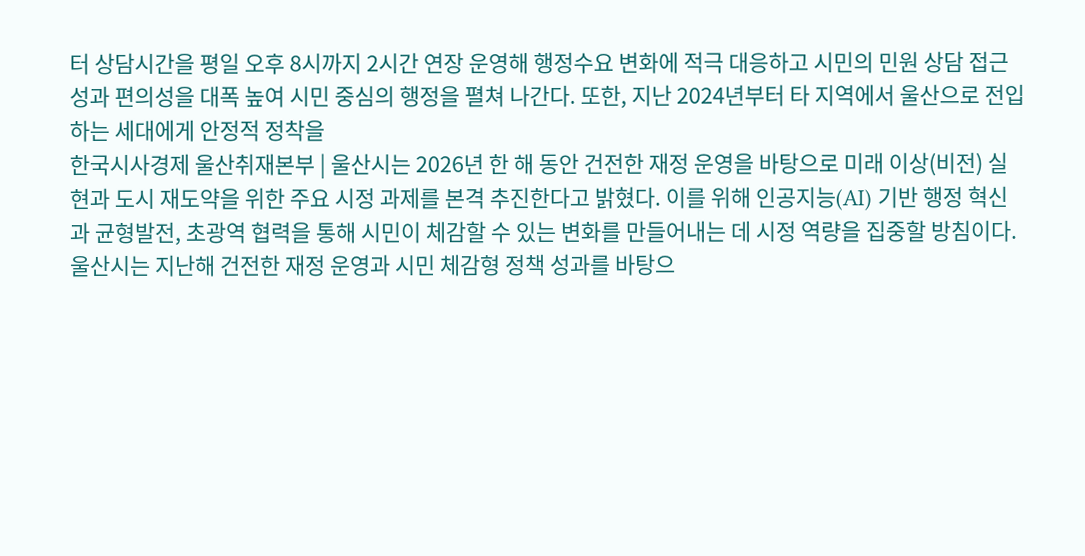터 상담시간을 평일 오후 8시까지 2시간 연장 운영해 행정수요 변화에 적극 대응하고 시민의 민원 상담 접근성과 편의성을 대폭 높여 시민 중심의 행정을 펼쳐 나간다. 또한, 지난 2024년부터 타 지역에서 울산으로 전입하는 세대에게 안정적 정착을
한국시사경제 울산취재본부 | 울산시는 2026년 한 해 동안 건전한 재정 운영을 바탕으로 미래 이상(비전) 실현과 도시 재도약을 위한 주요 시정 과제를 본격 추진한다고 밝혔다. 이를 위해 인공지능(AI) 기반 행정 혁신과 균형발전, 초광역 협력을 통해 시민이 체감할 수 있는 변화를 만들어내는 데 시정 역량을 집중할 방침이다. 울산시는 지난해 건전한 재정 운영과 시민 체감형 정책 성과를 바탕으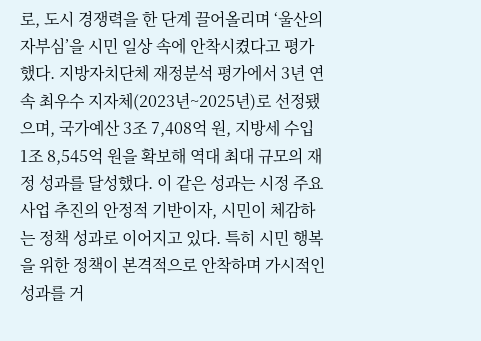로, 도시 경쟁력을 한 단계 끌어올리며 ‘울산의 자부심’을 시민 일상 속에 안착시켰다고 평가했다. 지방자치단체 재정분석 평가에서 3년 연속 최우수 지자체(2023년~2025년)로 선정됐으며, 국가예산 3조 7,408억 원, 지방세 수입 1조 8,545억 원을 확보해 역대 최대 규모의 재정 성과를 달성했다. 이 같은 성과는 시정 주요 사업 추진의 안정적 기반이자, 시민이 체감하는 정책 성과로 이어지고 있다. 특히 시민 행복을 위한 정책이 본격적으로 안착하며 가시적인 성과를 거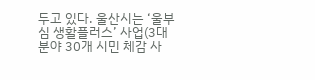두고 있다. 울산시는 ‘울부심 생활플러스’ 사업(3대 분야 30개 시민 체감 사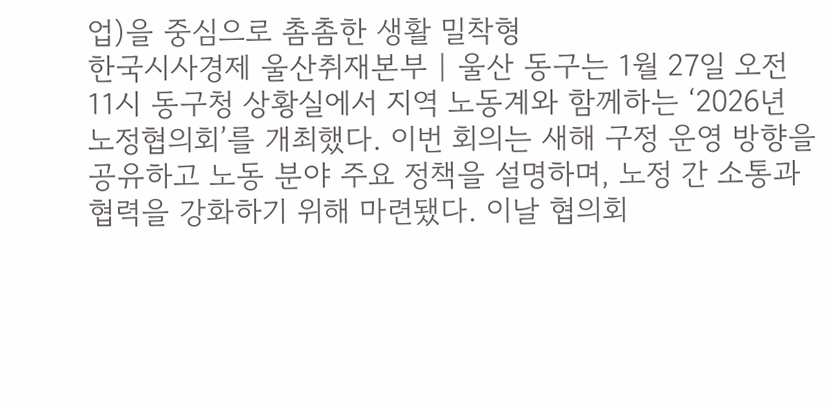업)을 중심으로 촘촘한 생활 밀착형
한국시사경제 울산취재본부 | 울산 동구는 1월 27일 오전 11시 동구청 상황실에서 지역 노동계와 함께하는 ‘2026년 노정협의회’를 개최했다. 이번 회의는 새해 구정 운영 방향을 공유하고 노동 분야 주요 정책을 설명하며, 노정 간 소통과 협력을 강화하기 위해 마련됐다. 이날 협의회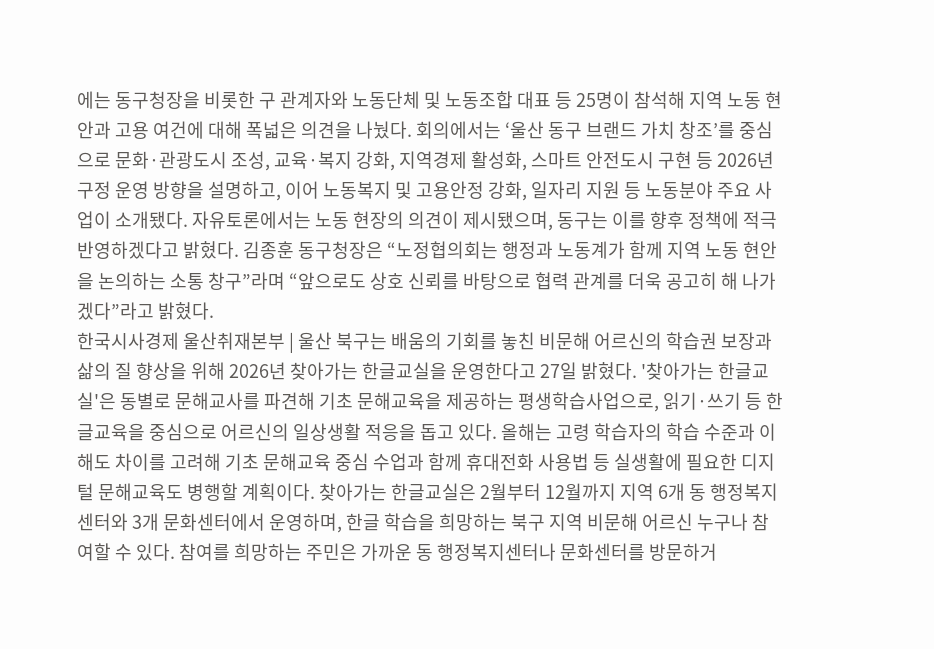에는 동구청장을 비롯한 구 관계자와 노동단체 및 노동조합 대표 등 25명이 참석해 지역 노동 현안과 고용 여건에 대해 폭넓은 의견을 나눴다. 회의에서는 ‘울산 동구 브랜드 가치 창조’를 중심으로 문화·관광도시 조성, 교육·복지 강화, 지역경제 활성화, 스마트 안전도시 구현 등 2026년 구정 운영 방향을 설명하고, 이어 노동복지 및 고용안정 강화, 일자리 지원 등 노동분야 주요 사업이 소개됐다. 자유토론에서는 노동 현장의 의견이 제시됐으며, 동구는 이를 향후 정책에 적극 반영하겠다고 밝혔다. 김종훈 동구청장은 “노정협의회는 행정과 노동계가 함께 지역 노동 현안을 논의하는 소통 창구”라며 “앞으로도 상호 신뢰를 바탕으로 협력 관계를 더욱 공고히 해 나가겠다”라고 밝혔다.
한국시사경제 울산취재본부 | 울산 북구는 배움의 기회를 놓친 비문해 어르신의 학습권 보장과 삶의 질 향상을 위해 2026년 찾아가는 한글교실을 운영한다고 27일 밝혔다. '찾아가는 한글교실'은 동별로 문해교사를 파견해 기초 문해교육을 제공하는 평생학습사업으로, 읽기·쓰기 등 한글교육을 중심으로 어르신의 일상생활 적응을 돕고 있다. 올해는 고령 학습자의 학습 수준과 이해도 차이를 고려해 기초 문해교육 중심 수업과 함께 휴대전화 사용법 등 실생활에 필요한 디지털 문해교육도 병행할 계획이다. 찾아가는 한글교실은 2월부터 12월까지 지역 6개 동 행정복지센터와 3개 문화센터에서 운영하며, 한글 학습을 희망하는 북구 지역 비문해 어르신 누구나 참여할 수 있다. 참여를 희망하는 주민은 가까운 동 행정복지센터나 문화센터를 방문하거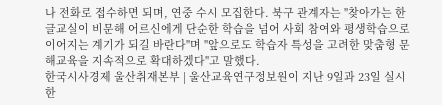나 전화로 접수하면 되며, 연중 수시 모집한다. 북구 관계자는 "찾아가는 한글교실이 비문해 어르신에게 단순한 학습을 넘어 사회 참여와 평생학습으로 이어지는 계기가 되길 바란다"며 "앞으로도 학습자 특성을 고려한 맞춤형 문해교육을 지속적으로 확대하겠다"고 말했다.
한국시사경제 울산취재본부 | 울산교육연구정보원이 지난 9일과 23일 실시한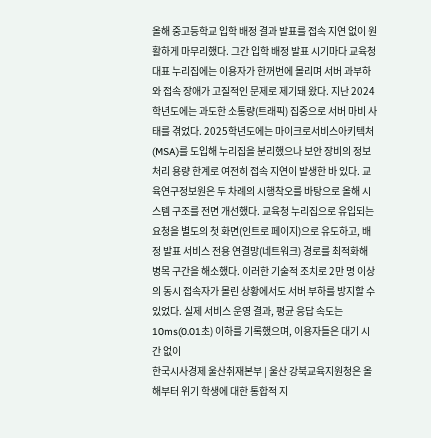올해 중고등학교 입학 배정 결과 발표를 접속 지연 없이 원활하게 마무리했다. 그간 입학 배정 발표 시기마다 교육청 대표 누리집에는 이용자가 한꺼번에 몰리며 서버 과부하와 접속 장애가 고질적인 문제로 제기돼 왔다. 지난 2024학년도에는 과도한 소통량(트래픽) 집중으로 서버 마비 사태를 겪었다. 2025학년도에는 마이크로서비스아키텍처(MSA)를 도입해 누리집을 분리했으나 보안 장비의 정보 처리 용량 한계로 여전히 접속 지연이 발생한 바 있다. 교육연구정보원은 두 차례의 시행착오를 바탕으로 올해 시스템 구조를 전면 개선했다. 교육청 누리집으로 유입되는 요청을 별도의 첫 화면(인트로 페이지)으로 유도하고, 배정 발표 서비스 전용 연결망(네트워크) 경로를 최적화해 병목 구간을 해소했다. 이러한 기술적 조치로 2만 명 이상의 동시 접속자가 몰린 상황에서도 서버 부하를 방지할 수 있었다. 실제 서비스 운영 결과, 평균 응답 속도는 10ms(0.01초) 이하를 기록했으며, 이용자들은 대기 시간 없이
한국시사경제 울산취재본부 | 울산 강북교육지원청은 올해부터 위기 학생에 대한 통합적 지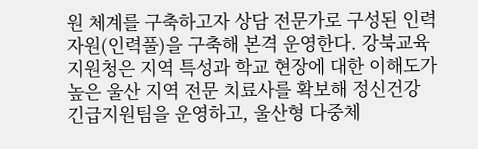원 체계를 구축하고자 상담 전문가로 구성된 인력 자원(인력풀)을 구축해 본격 운영한다. 강북교육지원청은 지역 특성과 학교 현장에 대한 이해도가 높은 울산 지역 전문 치료사를 확보해 정신건강 긴급지원팀을 운영하고, 울산형 다중체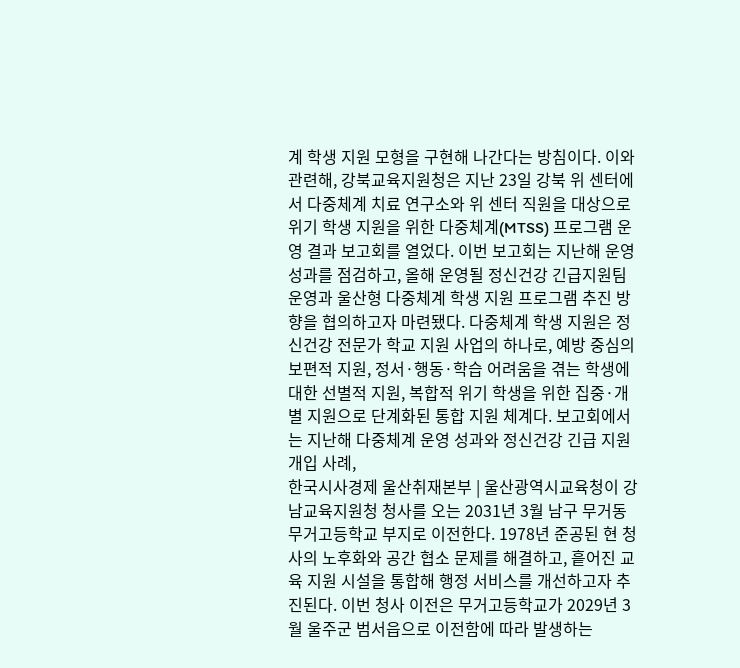계 학생 지원 모형을 구현해 나간다는 방침이다. 이와 관련해, 강북교육지원청은 지난 23일 강북 위 센터에서 다중체계 치료 연구소와 위 센터 직원을 대상으로 위기 학생 지원을 위한 다중체계(MTSS) 프로그램 운영 결과 보고회를 열었다. 이번 보고회는 지난해 운영 성과를 점검하고, 올해 운영될 정신건강 긴급지원팀 운영과 울산형 다중체계 학생 지원 프로그램 추진 방향을 협의하고자 마련됐다. 다중체계 학생 지원은 정신건강 전문가 학교 지원 사업의 하나로, 예방 중심의 보편적 지원, 정서·행동·학습 어려움을 겪는 학생에 대한 선별적 지원, 복합적 위기 학생을 위한 집중·개별 지원으로 단계화된 통합 지원 체계다. 보고회에서는 지난해 다중체계 운영 성과와 정신건강 긴급 지원 개입 사례,
한국시사경제 울산취재본부 | 울산광역시교육청이 강남교육지원청 청사를 오는 2031년 3월 남구 무거동 무거고등학교 부지로 이전한다. 1978년 준공된 현 청사의 노후화와 공간 협소 문제를 해결하고, 흩어진 교육 지원 시설을 통합해 행정 서비스를 개선하고자 추진된다. 이번 청사 이전은 무거고등학교가 2029년 3월 울주군 범서읍으로 이전함에 따라 발생하는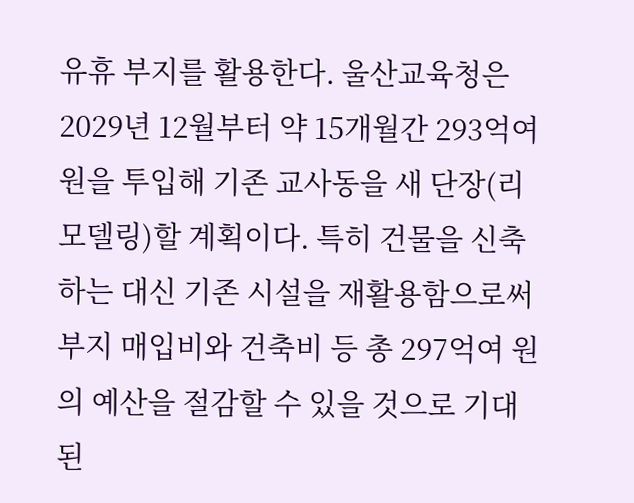유휴 부지를 활용한다. 울산교육청은 2029년 12월부터 약 15개월간 293억여 원을 투입해 기존 교사동을 새 단장(리모델링)할 계획이다. 특히 건물을 신축하는 대신 기존 시설을 재활용함으로써 부지 매입비와 건축비 등 총 297억여 원의 예산을 절감할 수 있을 것으로 기대된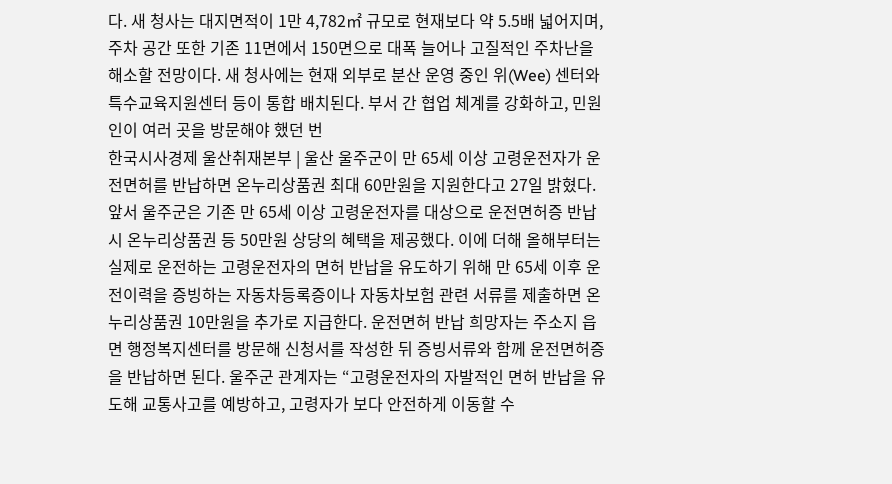다. 새 청사는 대지면적이 1만 4,782㎡ 규모로 현재보다 약 5.5배 넓어지며, 주차 공간 또한 기존 11면에서 150면으로 대폭 늘어나 고질적인 주차난을 해소할 전망이다. 새 청사에는 현재 외부로 분산 운영 중인 위(Wee) 센터와 특수교육지원센터 등이 통합 배치된다. 부서 간 협업 체계를 강화하고, 민원인이 여러 곳을 방문해야 했던 번
한국시사경제 울산취재본부 | 울산 울주군이 만 65세 이상 고령운전자가 운전면허를 반납하면 온누리상품권 최대 60만원을 지원한다고 27일 밝혔다. 앞서 울주군은 기존 만 65세 이상 고령운전자를 대상으로 운전면허증 반납 시 온누리상품권 등 50만원 상당의 혜택을 제공했다. 이에 더해 올해부터는 실제로 운전하는 고령운전자의 면허 반납을 유도하기 위해 만 65세 이후 운전이력을 증빙하는 자동차등록증이나 자동차보험 관련 서류를 제출하면 온누리상품권 10만원을 추가로 지급한다. 운전면허 반납 희망자는 주소지 읍면 행정복지센터를 방문해 신청서를 작성한 뒤 증빙서류와 함께 운전면허증을 반납하면 된다. 울주군 관계자는 “고령운전자의 자발적인 면허 반납을 유도해 교통사고를 예방하고, 고령자가 보다 안전하게 이동할 수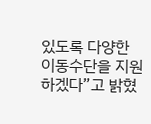있도록 다양한 이동수단을 지원하겠다”고 밝혔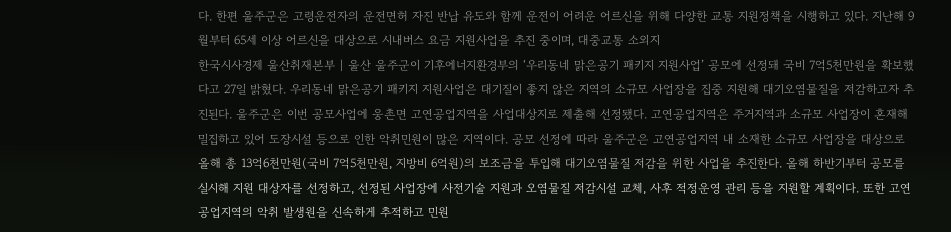다. 한편 울주군은 고령운전자의 운전면허 자진 반납 유도와 함께 운전이 어려운 어르신을 위해 다양한 교통 지원정책을 시행하고 있다. 지난해 9월부터 65세 이상 어르신을 대상으로 시내버스 요금 지원사업을 추진 중이며, 대중교통 소외지
한국시사경제 울산취재본부 | 울산 울주군이 기후에너지환경부의 ‘우리동네 맑은공기 패키지 지원사업’ 공모에 선정돼 국비 7억5천만원을 확보했다고 27일 밝혔다. 우리동네 맑은공기 패키지 지원사업은 대기질이 좋지 않은 지역의 소규모 사업장을 집중 지원해 대기오염물질을 저감하고자 추진된다. 울주군은 이번 공모사업에 웅촌면 고연공업지역을 사업대상지로 제출해 선정됐다. 고연공업지역은 주거지역과 소규모 사업장이 혼재해 밀집하고 있어 도장시설 등으로 인한 악취민원이 많은 지역이다. 공모 선정에 따라 울주군은 고연공업지역 내 소재한 소규모 사업장을 대상으로 올해 총 13억6천만원(국비 7억5천만원, 지방비 6억원)의 보조금을 투입해 대기오염물질 저감을 위한 사업을 추진한다. 올해 하반기부터 공모를 실시해 지원 대상자를 선정하고, 선정된 사업장에 사전기술 지원과 오염물질 저감시설 교체, 사후 적정운영 관리 등을 지원할 계획이다. 또한 고연공업지역의 악취 발생원을 신속하게 추적하고 민원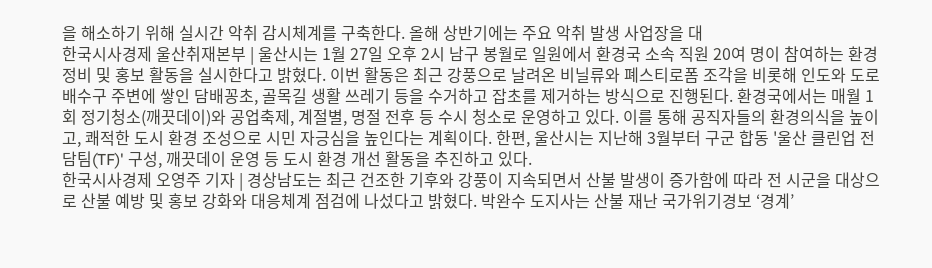을 해소하기 위해 실시간 악취 감시체계를 구축한다. 올해 상반기에는 주요 악취 발생 사업장을 대
한국시사경제 울산취재본부 | 울산시는 1월 27일 오후 2시 남구 봉월로 일원에서 환경국 소속 직원 20여 명이 참여하는 환경정비 및 홍보 활동을 실시한다고 밝혔다. 이번 활동은 최근 강풍으로 날려온 비닐류와 폐스티로폼 조각을 비롯해 인도와 도로 배수구 주변에 쌓인 담배꽁초, 골목길 생활 쓰레기 등을 수거하고 잡초를 제거하는 방식으로 진행된다. 환경국에서는 매월 1회 정기청소(깨끗데이)와 공업축제, 계절별, 명절 전후 등 수시 청소로 운영하고 있다. 이를 통해 공직자들의 환경의식을 높이고, 쾌적한 도시 환경 조성으로 시민 자긍심을 높인다는 계획이다. 한편, 울산시는 지난해 3월부터 구군 합동 '울산 클린업 전담팀(TF)' 구성, 깨끗데이 운영 등 도시 환경 개선 활동을 추진하고 있다.
한국시사경제 오영주 기자 | 경상남도는 최근 건조한 기후와 강풍이 지속되면서 산불 발생이 증가함에 따라 전 시군을 대상으로 산불 예방 및 홍보 강화와 대응체계 점검에 나섰다고 밝혔다. 박완수 도지사는 산불 재난 국가위기경보 ‘경계’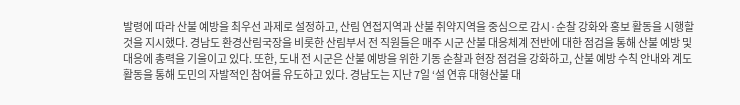발령에 따라 산불 예방을 최우선 과제로 설정하고, 산림 연접지역과 산불 취약지역을 중심으로 감시·순찰 강화와 홍보 활동을 시행할 것을 지시했다. 경남도 환경산림국장을 비롯한 산림부서 전 직원들은 매주 시군 산불 대응체계 전반에 대한 점검을 통해 산불 예방 및 대응에 총력을 기울이고 있다. 또한, 도내 전 시군은 산불 예방을 위한 기동 순찰과 현장 점검을 강화하고, 산불 예방 수칙 안내와 계도 활동을 통해 도민의 자발적인 참여를 유도하고 있다. 경남도는 지난 7일 ‘설 연휴 대형산불 대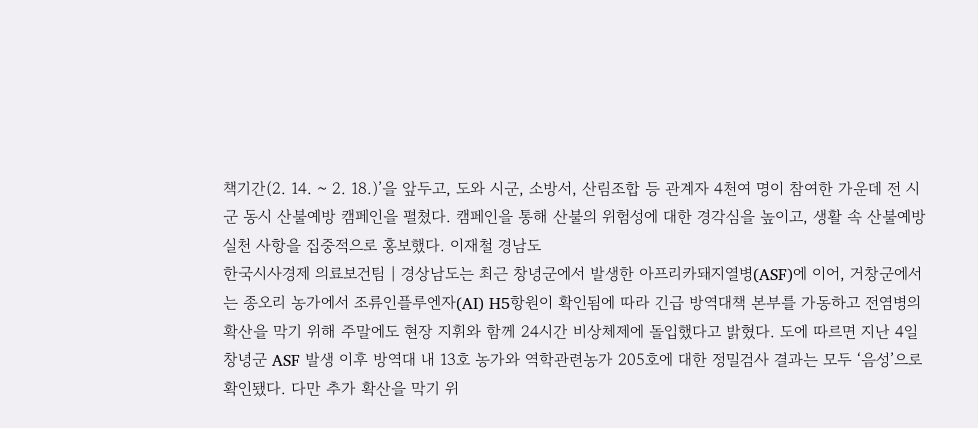책기간(2. 14. ~ 2. 18.)’을 앞두고, 도와 시군, 소방서, 산림조합 등 관계자 4천여 명이 참여한 가운데 전 시군 동시 산불예방 캠페인을 펼쳤다. 캠페인을 통해 산불의 위험성에 대한 경각심을 높이고, 생활 속 산불예방 실천 사항을 집중적으로 홍보했다. 이재철 경남도
한국시사경제 의료보건팀 | 경상남도는 최근 창녕군에서 발생한 아프리카돼지열병(ASF)에 이어, 거창군에서는 종오리 농가에서 조류인플루엔자(AI) H5항원이 확인됨에 따라 긴급 방역대책 본부를 가동하고 전염병의 확산을 막기 위해 주말에도 현장 지휘와 함께 24시간 비상체제에 돌입했다고 밝혔다. 도에 따르면 지난 4일 창녕군 ASF 발생 이후 방역대 내 13호 농가와 역학관련농가 205호에 대한 정밀검사 결과는 모두 ‘음성’으로 확인됐다. 다만 추가 확산을 막기 위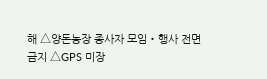해 △양돈농장 종사자 모임‧행사 전면 금지 △GPS 미장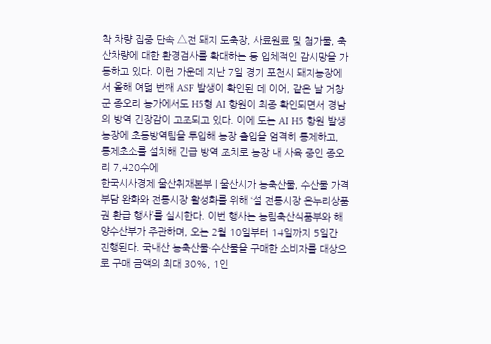착 차량 집중 단속 △전 돼지 도축장, 사료원료 및 첨가물, 축산차량에 대한 환경검사를 확대하는 등 입체적인 감시망을 가동하고 있다. 이런 가운데 지난 7일 경기 포천시 돼지농장에서 올해 여덟 번째 ASF 발생이 확인된 데 이어, 같은 날 거창군 종오리 농가에서도 H5형 AI 항원이 최종 확인되면서 경남의 방역 긴장감이 고조되고 있다. 이에 도는 AI H5 항원 발생 농장에 초동방역팀을 투입해 농장 출입을 엄격히 통제하고, 통제초소를 설치해 긴급 방역 조치로 농장 내 사육 중인 종오리 7,420수에
한국시사경제 울산취재본부 | 울산시가 농축산물, 수산물 가격 부담 완화와 전통시장 활성화를 위해 ‘설 전통시장 온누리상품권 환급 행사’를 실시한다. 이번 행사는 농림축산식품부와 해양수산부가 주관하며, 오는 2월 10일부터 14일까지 5일간 진행된다. 국내산 농축산물·수산물을 구매한 소비자를 대상으로 구매 금액의 최대 30%, 1인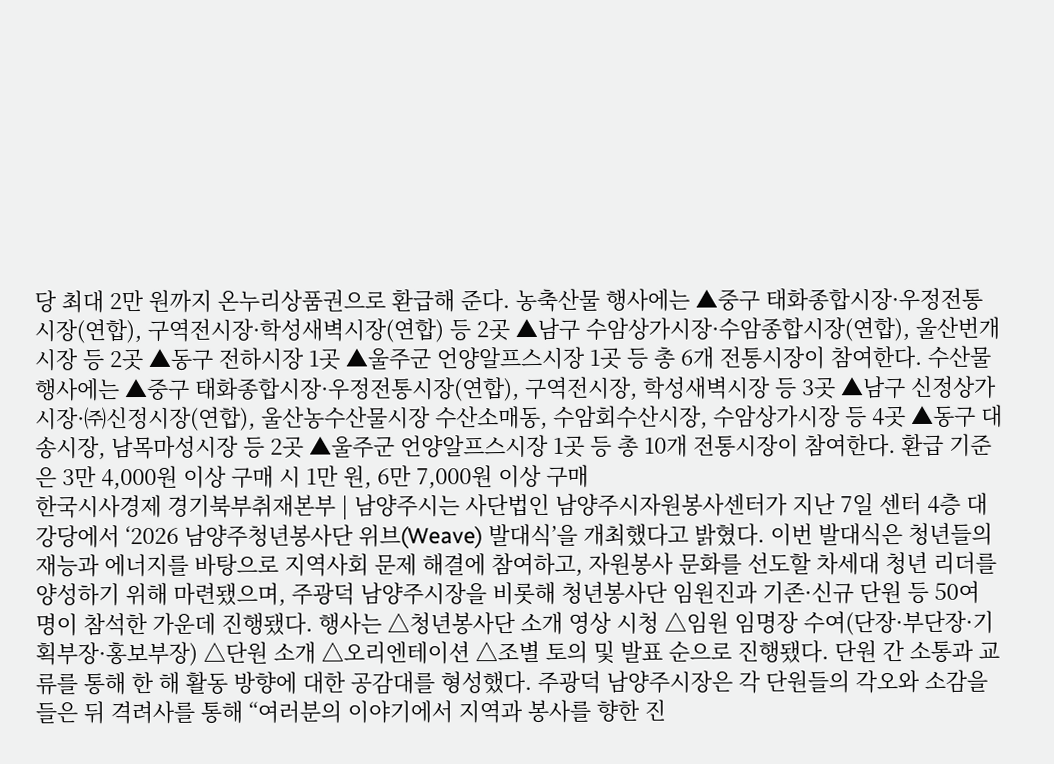당 최대 2만 원까지 온누리상품권으로 환급해 준다. 농축산물 행사에는 ▲중구 태화종합시장·우정전통시장(연합), 구역전시장·학성새벽시장(연합) 등 2곳 ▲남구 수암상가시장·수암종합시장(연합), 울산번개시장 등 2곳 ▲동구 전하시장 1곳 ▲울주군 언양알프스시장 1곳 등 총 6개 전통시장이 참여한다. 수산물 행사에는 ▲중구 태화종합시장·우정전통시장(연합), 구역전시장, 학성새벽시장 등 3곳 ▲남구 신정상가시장·㈜신정시장(연합), 울산농수산물시장 수산소매동, 수암회수산시장, 수암상가시장 등 4곳 ▲동구 대송시장, 남목마성시장 등 2곳 ▲울주군 언양알프스시장 1곳 등 총 10개 전통시장이 참여한다. 환급 기준은 3만 4,000원 이상 구매 시 1만 원, 6만 7,000원 이상 구매
한국시사경제 경기북부취재본부 | 남양주시는 사단법인 남양주시자원봉사센터가 지난 7일 센터 4층 대강당에서 ‘2026 남양주청년봉사단 위브(Weave) 발대식’을 개최했다고 밝혔다. 이번 발대식은 청년들의 재능과 에너지를 바탕으로 지역사회 문제 해결에 참여하고, 자원봉사 문화를 선도할 차세대 청년 리더를 양성하기 위해 마련됐으며, 주광덕 남양주시장을 비롯해 청년봉사단 임원진과 기존·신규 단원 등 50여 명이 참석한 가운데 진행됐다. 행사는 △청년봉사단 소개 영상 시청 △임원 임명장 수여(단장·부단장·기획부장·홍보부장) △단원 소개 △오리엔테이션 △조별 토의 및 발표 순으로 진행됐다. 단원 간 소통과 교류를 통해 한 해 활동 방향에 대한 공감대를 형성했다. 주광덕 남양주시장은 각 단원들의 각오와 소감을 들은 뒤 격려사를 통해 “여러분의 이야기에서 지역과 봉사를 향한 진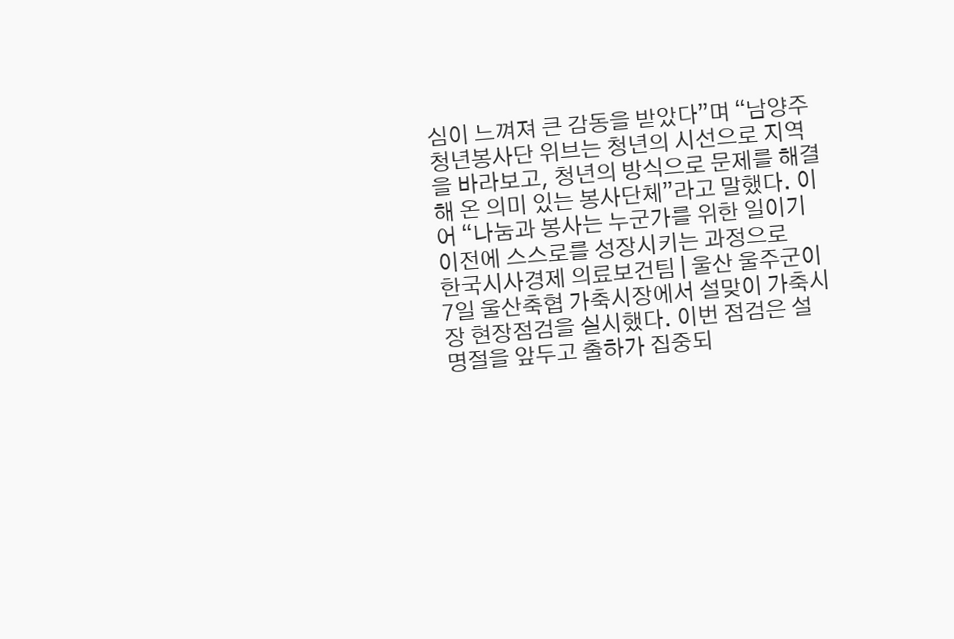심이 느껴져 큰 감동을 받았다”며 “남양주청년봉사단 위브는 청년의 시선으로 지역을 바라보고, 청년의 방식으로 문제를 해결해 온 의미 있는 봉사단체”라고 말했다. 이어 “나눔과 봉사는 누군가를 위한 일이기 이전에 스스로를 성장시키는 과정으로
한국시사경제 의료보건팀 | 울산 울주군이 7일 울산축협 가축시장에서 설맞이 가축시장 현장점검을 실시했다. 이번 점검은 설 명절을 앞두고 출하가 집중되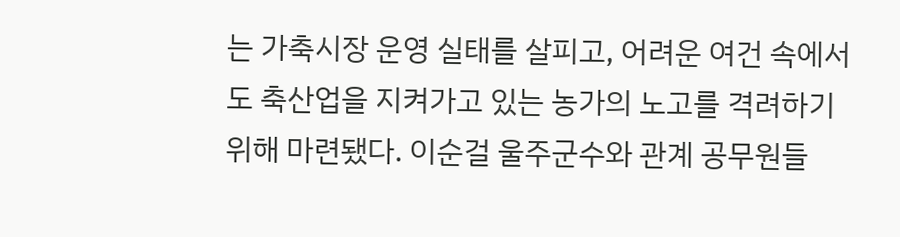는 가축시장 운영 실태를 살피고, 어려운 여건 속에서도 축산업을 지켜가고 있는 농가의 노고를 격려하기 위해 마련됐다. 이순걸 울주군수와 관계 공무원들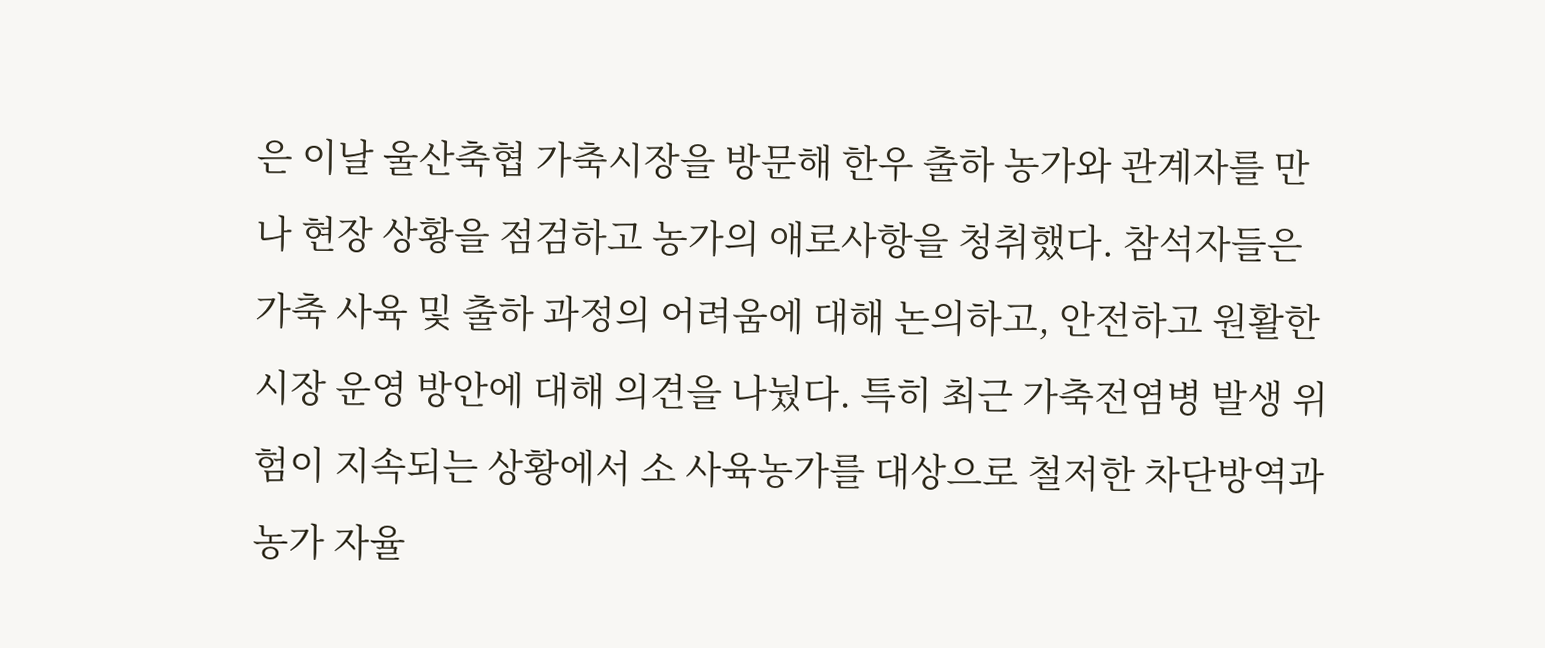은 이날 울산축협 가축시장을 방문해 한우 출하 농가와 관계자를 만나 현장 상황을 점검하고 농가의 애로사항을 청취했다. 참석자들은 가축 사육 및 출하 과정의 어려움에 대해 논의하고, 안전하고 원활한 시장 운영 방안에 대해 의견을 나눴다. 특히 최근 가축전염병 발생 위험이 지속되는 상황에서 소 사육농가를 대상으로 철저한 차단방역과 농가 자율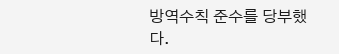방역수칙 준수를 당부했다.